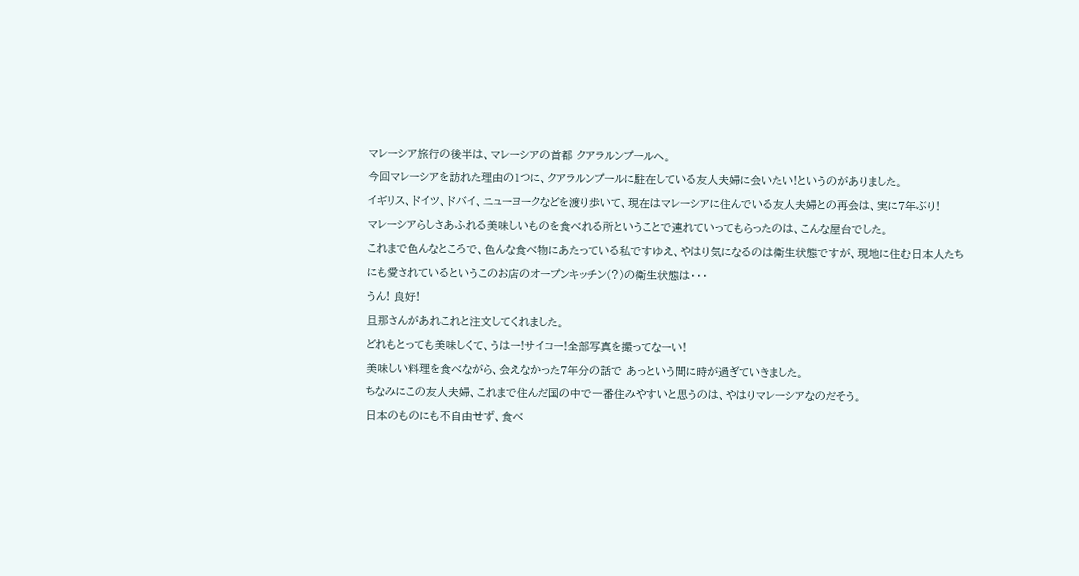マレーシア旅行の後半は、マレーシアの首都 クアラルンプールへ。
今回マレーシアを訪れた理由の1つに、クアラルンプールに駐在している友人夫婦に会いたい!というのがありました。
イギリス、ドイツ、ドバイ、ニューヨークなどを渡り歩いて、現在はマレーシアに住んでいる友人夫婦との再会は、実に7年ぶり!
マレーシアらしさあふれる美味しいものを食べれる所ということで連れていってもらったのは、こんな屋台でした。
これまで色んなところで、色んな食べ物にあたっている私ですゆえ、やはり気になるのは衛生状態ですが、現地に住む日本人たちにも愛されているというこのお店のオープンキッチン(?)の衛生状態は・・・
うん! 良好!
旦那さんがあれこれと注文してくれました。
どれもとっても美味しくて、うはー!サイコー!全部写真を撮ってなーい!
美味しい料理を食べながら、会えなかった7年分の話で あっという間に時が過ぎていきました。
ちなみにこの友人夫婦、これまで住んだ国の中で一番住みやすいと思うのは、やはりマレーシアなのだそう。
日本のものにも不自由せず、食べ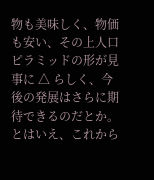物も美味しく、物価も安い、その上人口ピラミッドの形が見事に △ らしく、今後の発展はさらに期待できるのだとか。
とはいえ、これから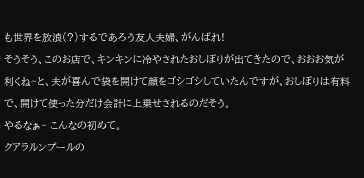も世界を放浪(?)するであろう友人夫婦、がんばれ!
そうそう、このお店で、キンキンに冷やされたおしぼりが出てきたので、おおお気が利くね~と、夫が喜んで袋を開けて顔をゴシゴシしていたんですが、おしぼりは有料で、開けて使った分だけ会計に上乗せされるのだそう。
やるなぁ~ こんなの初めて。
クアラルンプールの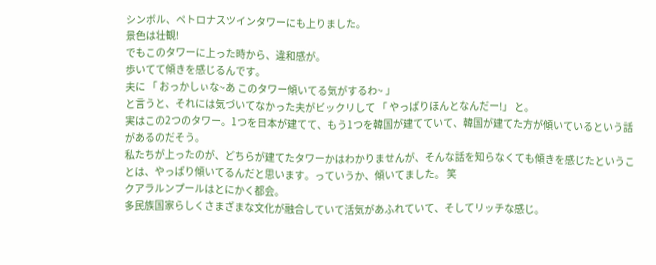シンボル、ペトロナスツインタワーにも上りました。
景色は壮観!
でもこのタワーに上った時から、違和感が。
歩いてて傾きを感じるんです。
夫に 「 おっかしぃな~あ このタワー傾いてる気がするわ~ 」
と言うと、それには気づいてなかった夫がビックリして 「 やっぱりほんとなんだー!」 と。
実はこの2つのタワー。1つを日本が建てて、もう1つを韓国が建てていて、韓国が建てた方が傾いているという話があるのだそう。
私たちが上ったのが、どちらが建てたタワーかはわかりませんが、そんな話を知らなくても傾きを感じたということは、やっぱり傾いてるんだと思います。っていうか、傾いてました。 笑
クアラルンプールはとにかく都会。
多民族国家らしくさまざまな文化が融合していて活気があふれていて、そしてリッチな感じ。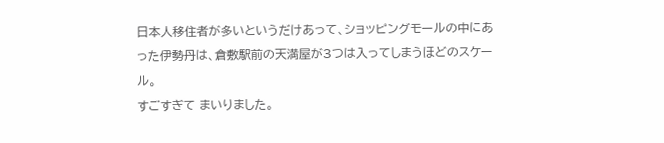日本人移住者が多いというだけあって、ショッピングモールの中にあった伊勢丹は、倉敷駅前の天満屋が3つは入ってしまうほどのスケール。
すごすぎて まいりました。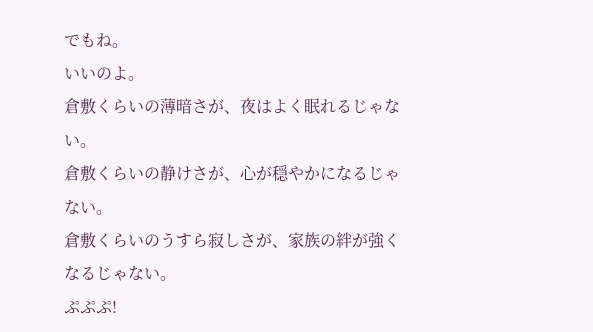でもね。
いいのよ。
倉敷くらいの薄暗さが、夜はよく眠れるじゃない。
倉敷くらいの静けさが、心が穏やかになるじゃない。
倉敷くらいのうすら寂しさが、家族の絆が強くなるじゃない。
ぷぷぷ!